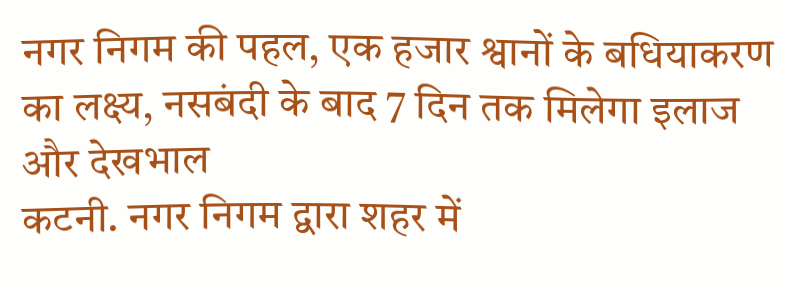नगर निगम की पहल, एक हजार श्वानों के बधियाकरण का लक्ष्य, नसबंदी के बाद 7 दिन तक मिलेगा इलाज और देखभाल
कटनी. नगर निगम द्वारा शहर में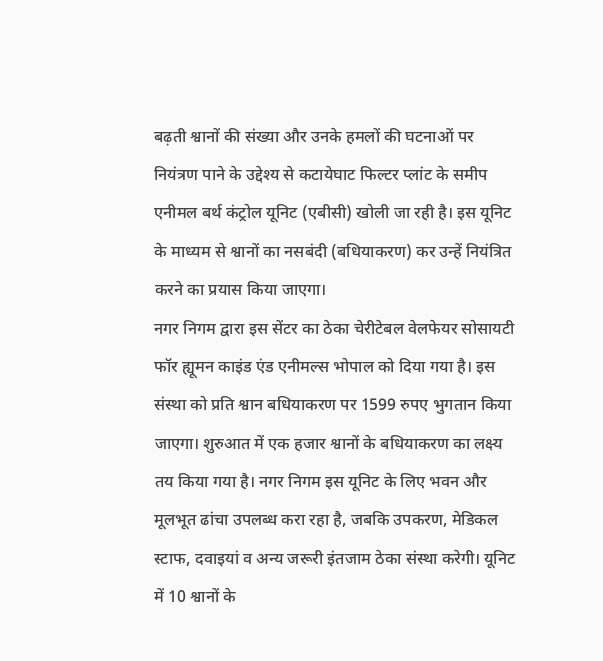बढ़ती श्वानों की संख्या और उनके हमलों की घटनाओं पर नियंत्रण पाने के उद्देश्य से कटायेघाट फिल्टर प्लांट के समीप एनीमल बर्थ कंट्रोल यूनिट (एबीसी) खोली जा रही है। इस यूनिट के माध्यम से श्वानों का नसबंदी (बधियाकरण) कर उन्हें नियंत्रित करने का प्रयास किया जाएगा।
नगर निगम द्वारा इस सेंटर का ठेका चेरीटेबल वेलफेयर सोसायटी फॉर ह्यूमन काइंड एंड एनीमल्स भोपाल को दिया गया है। इस संस्था को प्रति श्वान बधियाकरण पर 1599 रुपए भुगतान किया जाएगा। शुरुआत में एक हजार श्वानों के बधियाकरण का लक्ष्य तय किया गया है। नगर निगम इस यूनिट के लिए भवन और मूलभूत ढांचा उपलब्ध करा रहा है, जबकि उपकरण, मेडिकल स्टाफ, दवाइयां व अन्य जरूरी इंतजाम ठेका संस्था करेगी। यूनिट में 10 श्वानों के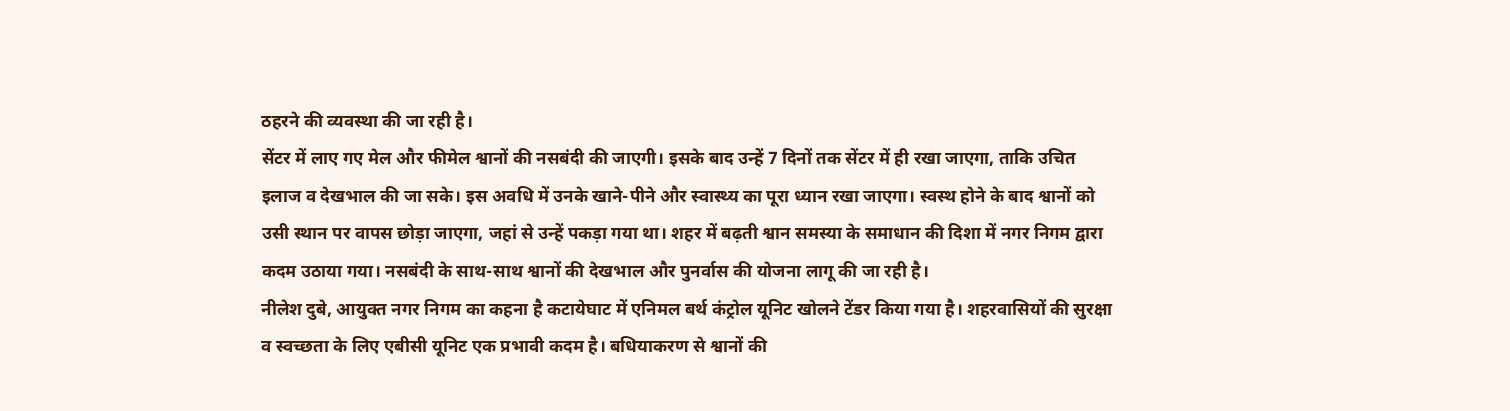ठहरने की व्यवस्था की जा रही है।
सेंटर में लाए गए मेल और फीमेल श्वानों की नसबंदी की जाएगी। इसके बाद उन्हें 7 दिनों तक सेंटर में ही रखा जाएगा, ताकि उचित इलाज व देखभाल की जा सके। इस अवधि में उनके खाने-पीने और स्वास्थ्य का पूरा ध्यान रखा जाएगा। स्वस्थ होने के बाद श्वानों को उसी स्थान पर वापस छोड़ा जाएगा, जहां से उन्हें पकड़ा गया था। शहर में बढ़ती श्वान समस्या के समाधान की दिशा में नगर निगम द्वारा कदम उठाया गया। नसबंदी के साथ-साथ श्वानों की देखभाल और पुनर्वास की योजना लागू की जा रही है।
नीलेश दुबे, आयुक्त नगर निगम का कहना है कटायेघाट में एनिमल बर्थ कंट्रोल यूनिट खोलने टेंडर किया गया है। शहरवासियों की सुरक्षा व स्वच्छता के लिए एबीसी यूनिट एक प्रभावी कदम है। बधियाकरण से श्वानों की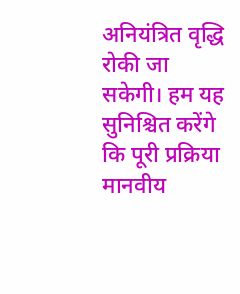अनियंत्रित वृद्धि रोकी जा सकेगी। हम यह सुनिश्चित करेंगे कि पूरी प्रक्रिया मानवीय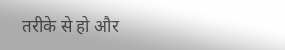तरीके से हो और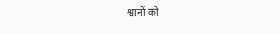श्वानों को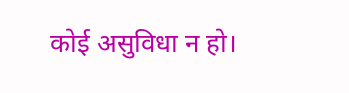कोई असुविधा न हो।